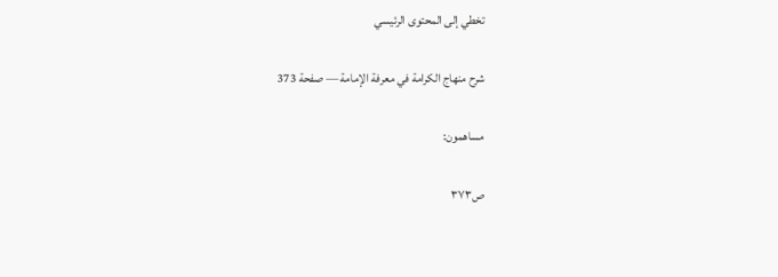تخطي إلى المحتوى الرئيسي

شرح منهاج الكرامة في معرفة الإمامة — صفحة 373

مساهمون:

ص٣٧٣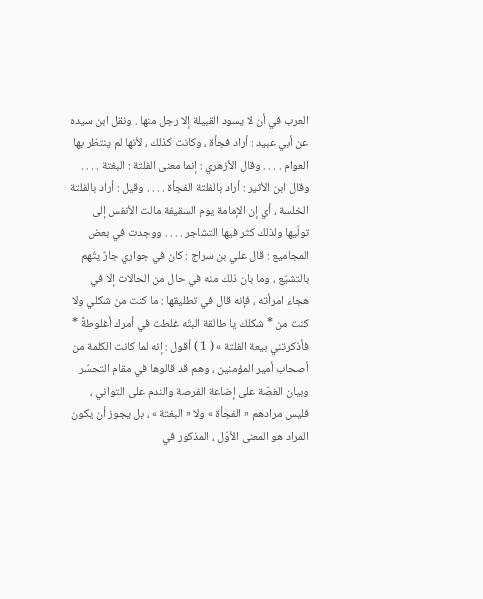العرب في أن لا يسود القبيلة إلا رجل منها . ونقل ابن سيده عن أبي عبيد : أراد فجأة ، وكانت كذلك ، لأنها لم ينتظر بها العوام . . . . وقال الأزهري : إنما معنى الفلتة : البغتة . . . . وقال ابن الأثير : أراد بالفلتة الفجأة . . . . وقيل : أراد بالفلتة الخلسة ، أي إن الإمامة يوم السقيفة مالت الأنفس إلى تولّيها ولذلك كثر فيها التشاجر . . . . ووجدت في بعض المجاميع : قال علي بن سراج : كان في جواري جارٌ يتّهم بالتشيّع ، وما بان ذلك منه في حال من الحالات إلا في هجاء امرأته ، فإنه قال في تطليقها : ما كنت من شكلي ولا كنت من * شكلك يا طالقة البتّه غلطت في أمرك أغلوطةً * فأذكرتني بيعة الفلتة » ( 1 ) أقول : إنه لما كانت الكلمة من أصحاب أمير المؤمنين ، وهم قد قالوها في مقام التحسّر وبيان الغصّة على إضاعة الفرصة والندم على التواني ، فليس مرادهم « الفجأة » ولا « البغتة » ، بل يجوز أن يكون المراد هو المعنى الأوّل ، المذكور في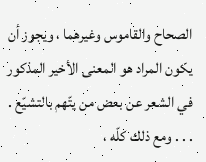الصحاح والقاموس وغيرهما ، ويجوز أن يكون المراد هو المعنى الأخير المذكور في الشعر عن بعض من يتّهم بالتشيّع . . . . ومع ذلك كلّه ،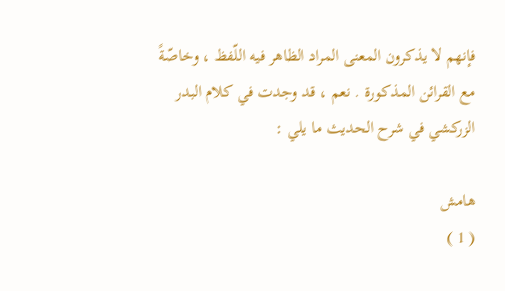فإنهم لا يذكرون المعنى المراد الظاهر فيه اللّفظ ، وخاصّةً مع القرائن المذكورة . نعم ، قد وجدت في كلام البدر الزركشي في شرح الحديث ما يلي :

هامش
( 1 )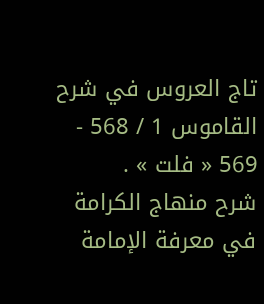تاج العروس في شرح القاموس 1 / 568 - 569 « فلت » .
شرح منهاج الكرامة في معرفة الإمامة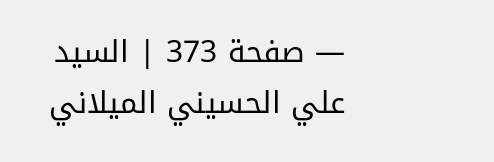— صفحة 373 | السيد علي الحسيني الميلاني